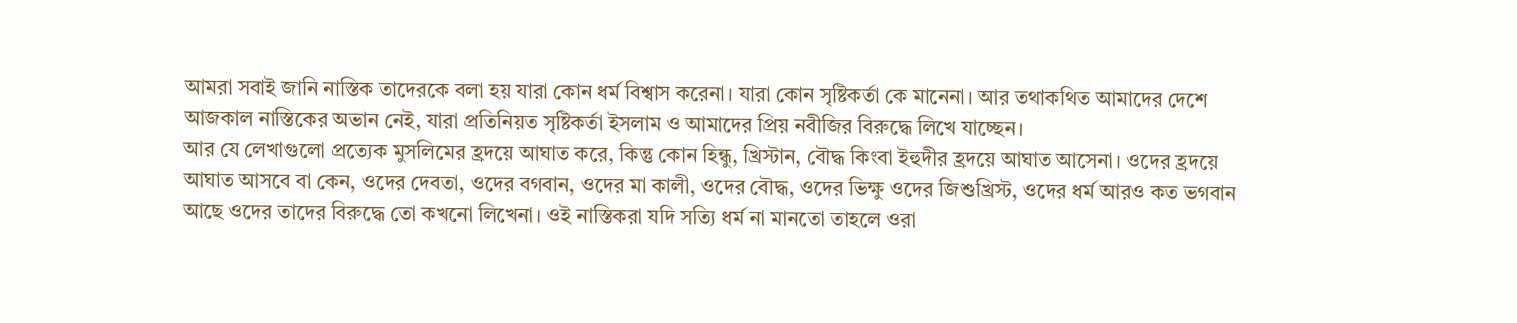আমরা সবাই জানি নাস্তিক তাদেরকে বলা হয় যারা কোন ধর্ম বিশ্বাস করেনা। যারা কোন সৃষ্টিকর্তা কে মানেনা। আর তথাকথিত আমাদের দেশে আজকাল নাস্তিকের অভান নেই, যারা প্রতিনিয়ত সৃষ্টিকর্তা ইসলাম ও আমাদের প্রিয় নবীজির বিরুদ্ধে লিখে যাচ্ছেন।
আর যে লেখাগুলো প্রত্যেক মুসলিমের হ্রদয়ে আঘাত করে, কিন্তু কোন হিন্ধু, খ্রিস্টান, বৌদ্ধ কিংবা ইহুদীর হ্রদয়ে আঘাত আসেনা। ওদের হ্রদয়ে আঘাত আসবে বা কেন, ওদের দেবতা, ওদের বগবান, ওদের মা কালী, ওদের বৌদ্ধ, ওদের ভিক্ষু ওদের জিশুখ্রিস্ট, ওদের ধর্ম আরও কত ভগবান আছে ওদের তাদের বিরুদ্ধে তো কখনো লিখেনা। ওই নাস্তিকরা যদি সত্যি ধর্ম না মানতো তাহলে ওরা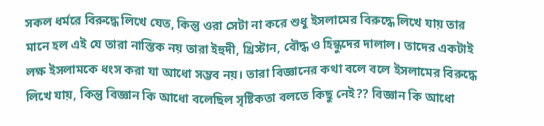সকল ধর্মরে বিরুদ্ধে লিখে যেত, কিন্তু ওরা সেটা না করে শুধু ইসলামের বিরুদ্ধে লিখে যায় তার মানে হল এই যে তারা নাস্তিক নয় তারা ইহুদী, খ্রিস্টান, বৌদ্ধ ও হিন্ধুদের দালাল। তাদের একটাই লক্ষ ইসলামকে ধংস করা যা আধো সম্ভব নয়। তারা বিজ্ঞানের কথা বলে বলে ইসলামের বিরুদ্ধে লিখে যায়, কিন্তু বিজ্ঞান কি আধো বলেছিল সৃষ্টিকতা বলতে কিছু নেই?? বিজ্ঞান কি আধো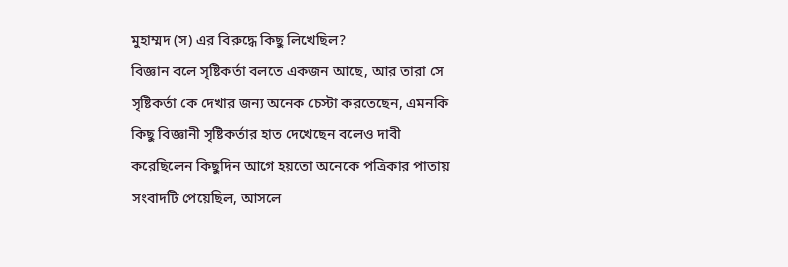মুহাম্মদ (স) এর বিরুদ্ধে কিছু লিখেছিল?
বিজ্ঞান বলে সৃষ্টিকর্তা বলতে একজন আছে, আর তারা সে সৃষ্টিকর্তা কে দেখার জন্য অনেক চেস্টা করতেছেন, এমনকি কিছু বিজ্ঞানী সৃষ্টিকর্তার হাত দেখেছেন বলেও দাবী করেছিলেন কিছুদিন আগে হয়তো অনেকে পত্রিকার পাতায় সংবাদটি পেয়েছিল, আসলে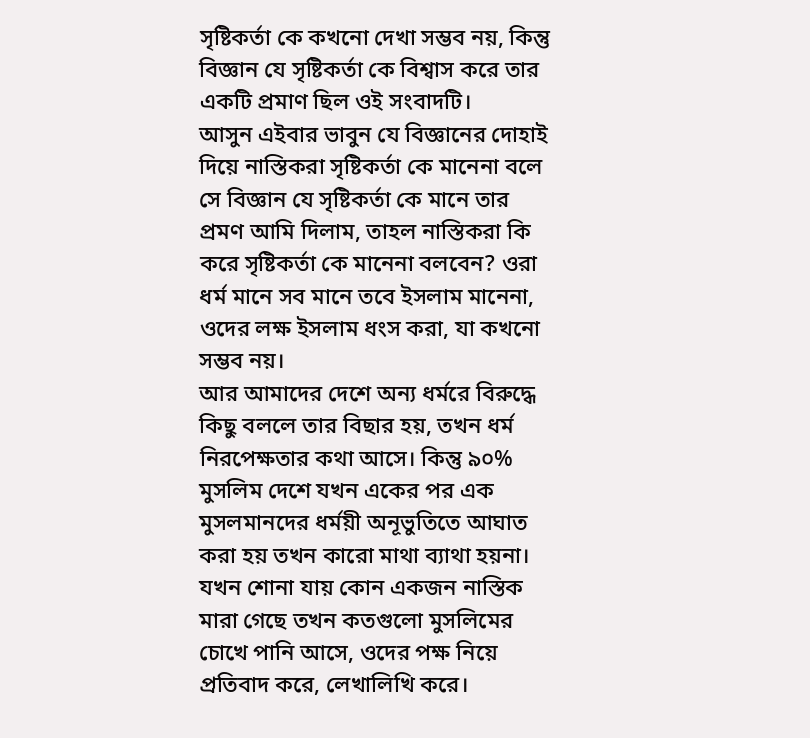সৃষ্টিকর্তা কে কখনো দেখা সম্ভব নয়, কিন্তু বিজ্ঞান যে সৃষ্টিকর্তা কে বিশ্বাস করে তার একটি প্রমাণ ছিল ওই সংবাদটি।
আসুন এইবার ভাবুন যে বিজ্ঞানের দোহাই দিয়ে নাস্তিকরা সৃষ্টিকর্তা কে মানেনা বলে সে বিজ্ঞান যে সৃষ্টিকর্তা কে মানে তার প্রমণ আমি দিলাম, তাহল নাস্তিকরা কি করে সৃষ্টিকর্তা কে মানেনা বলবেন? ওরা ধর্ম মানে সব মানে তবে ইসলাম মানেনা, ওদের লক্ষ ইসলাম ধংস করা, যা কখনো সম্ভব নয়।
আর আমাদের দেশে অন্য ধর্মরে বিরুদ্ধে কিছু বললে তার বিছার হয়, তখন ধর্ম নিরপেক্ষতার কথা আসে। কিন্তু ৯০% মুসলিম দেশে যখন একের পর এক মুসলমানদের ধর্ময়ী অনূভুতিতে আঘাত করা হয় তখন কারো মাথা ব্যাথা হয়না। যখন শোনা যায় কোন একজন নাস্তিক মারা গেছে তখন কতগুলো মুসলিমের চোখে পানি আসে, ওদের পক্ষ নিয়ে প্রতিবাদ করে, লেখালিখি করে।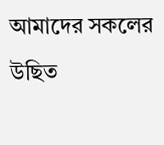আমাদের সকলের উছিত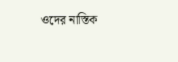ওদের নাস্তিক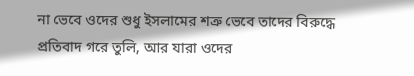না ভেবে ওদের শুধু ইসলামের শত্রু ভেবে তাদের বিরুদ্ধে প্রতিবাদ গরে তুলি, আর যারা ওদের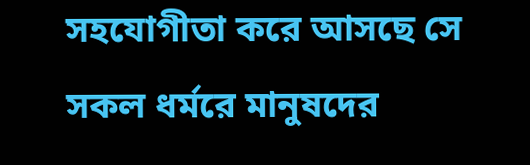সহযোগীতা করে আসছে সে সকল ধর্মরে মানুষদের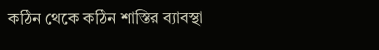কঠিন থেকে কঠিন শাস্তির ব্যাবস্থা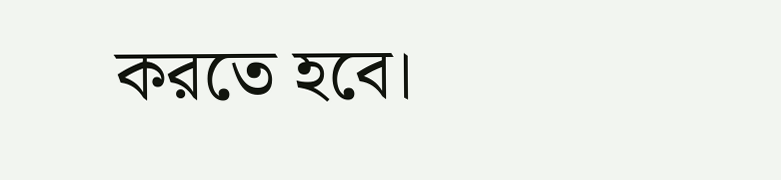করতে হবে।